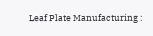Leaf Plate Manufacturing :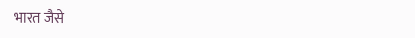भारत जैसे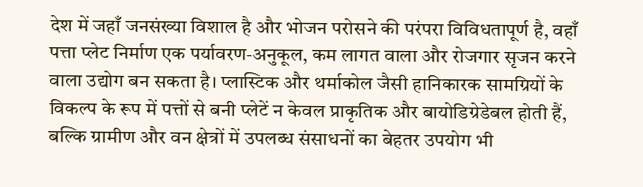देश में जहाँ जनसंख्या विशाल है और भोजन परोसने की परंपरा विविधतापूर्ण है, वहाँ पत्ता प्लेट निर्माण एक पर्यावरण‑अनुकूल, कम लागत वाला और रोजगार सृजन करने वाला उद्योग बन सकता है। प्लास्टिक और थर्माकोल जैसी हानिकारक सामग्रियों के विकल्प के रूप में पत्तों से बनी प्लेटें न केवल प्राकृतिक और बायोडिग्रेडेबल होती हैं, बल्कि ग्रामीण और वन क्षेत्रों में उपलब्ध संसाधनों का बेहतर उपयोग भी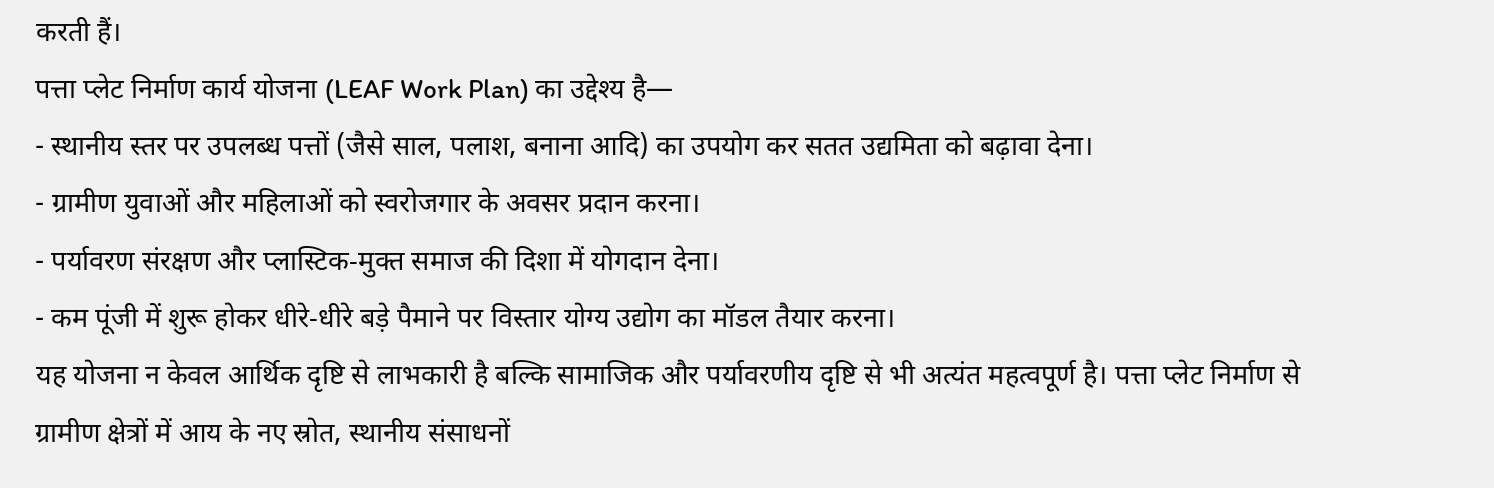करती हैं।
पत्ता प्लेट निर्माण कार्य योजना (LEAF Work Plan) का उद्देश्य है—
- स्थानीय स्तर पर उपलब्ध पत्तों (जैसे साल, पलाश, बनाना आदि) का उपयोग कर सतत उद्यमिता को बढ़ावा देना।
- ग्रामीण युवाओं और महिलाओं को स्वरोजगार के अवसर प्रदान करना।
- पर्यावरण संरक्षण और प्लास्टिक‑मुक्त समाज की दिशा में योगदान देना।
- कम पूंजी में शुरू होकर धीरे‑धीरे बड़े पैमाने पर विस्तार योग्य उद्योग का मॉडल तैयार करना।
यह योजना न केवल आर्थिक दृष्टि से लाभकारी है बल्कि सामाजिक और पर्यावरणीय दृष्टि से भी अत्यंत महत्वपूर्ण है। पत्ता प्लेट निर्माण से ग्रामीण क्षेत्रों में आय के नए स्रोत, स्थानीय संसाधनों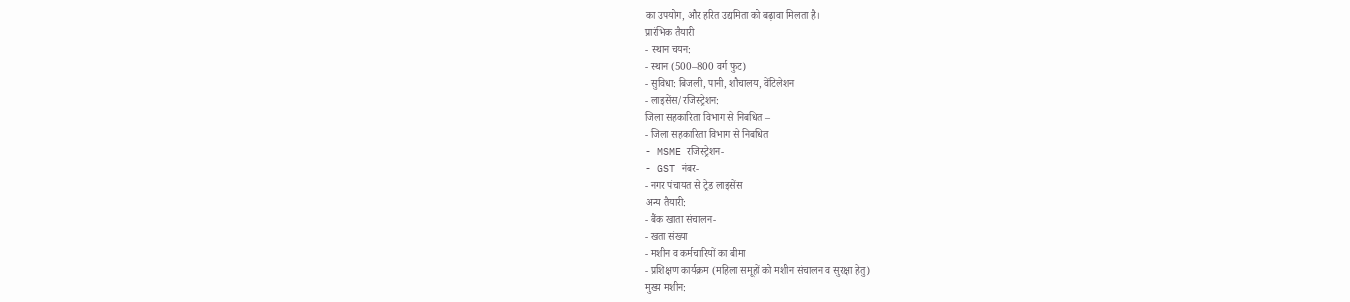का उपयोग, और हरित उद्यमिता को बढ़ावा मिलता है।
प्रारंभिक तैयारी
- स्थान चयन:
- स्थान (500–800 वर्ग फुट)
- सुविधा: बिजली, पानी, शौचालय, वेंटिलेशन
- लाइसेंस/रजिस्ट्रेशन:
जिला सहकारिता विभाग से निबधित –
- जिला सहकारिता विभाग से निबधित
- MSME रजिस्ट्रेशन-
- GST नंबर-
- नगर पंचायत से ट्रेड लाइसेंस
अन्य तैयारी:
- बैंक खाता संचालन-
- खता संख्या
- मशीन व कर्मचारियों का बीमा
- प्रशिक्षण कार्यक्रम (महिला समूहों को मशीन संचालन व सुरक्षा हेतु)
मुख्य मशीन: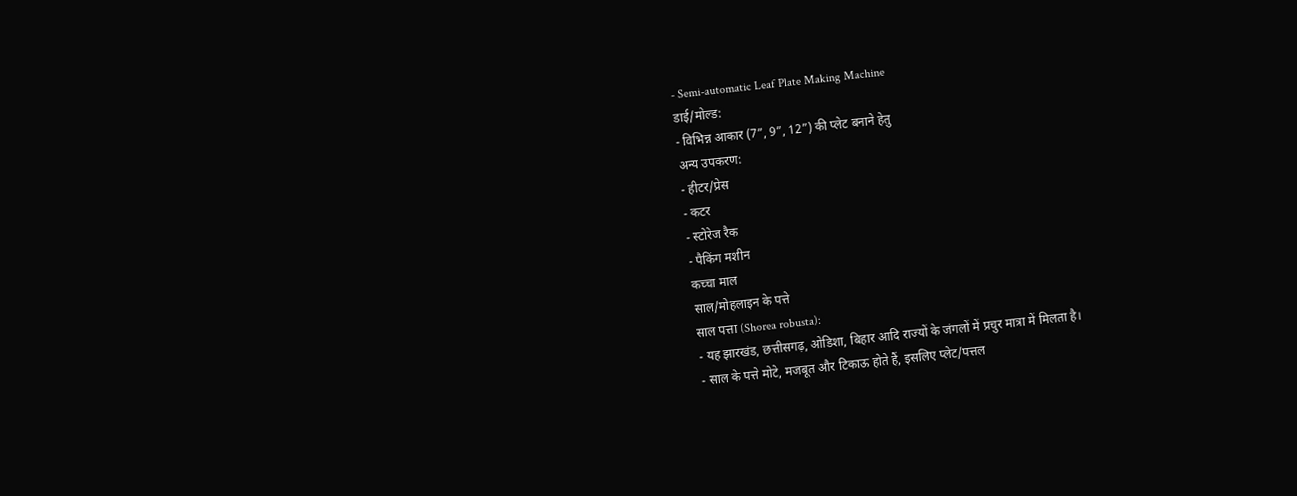- Semi-automatic Leaf Plate Making Machine
डाई/मोल्ड:
- विभिन्न आकार (7”, 9”, 12”) की प्लेट बनाने हेतु
अन्य उपकरण:
- हीटर/प्रेस
- कटर
- स्टोरेज रैक
- पैकिंग मशीन
कच्चा माल
साल/मोहलाइन के पत्ते
साल पत्ता (Shorea robusta):
- यह झारखंड, छत्तीसगढ़, ओडिशा, बिहार आदि राज्यों के जंगलों में प्रचुर मात्रा में मिलता है।
- साल के पत्ते मोटे, मजबूत और टिकाऊ होते हैं, इसलिए प्लेट/पत्तल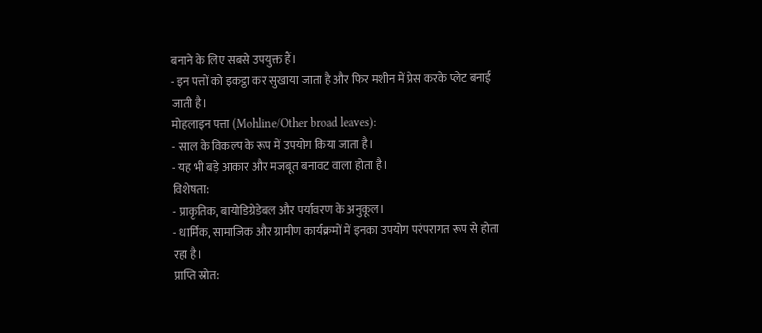बनाने के लिए सबसे उपयुक्त हैं।
- इन पत्तों को इकट्ठा कर सुखाया जाता है और फिर मशीन में प्रेस करके प्लेट बनाई जाती है।
मोहलाइन पत्ता (Mohline/Other broad leaves):
- साल के विकल्प के रूप में उपयोग किया जाता है।
- यह भी बड़े आकार और मजबूत बनावट वाला होता है।
विशेषता:
- प्राकृतिक, बायोडिग्रेडेबल और पर्यावरण के अनुकूल।
- धार्मिक, सामाजिक और ग्रामीण कार्यक्रमों में इनका उपयोग परंपरागत रूप से होता रहा है।
प्राप्ति स्रोत: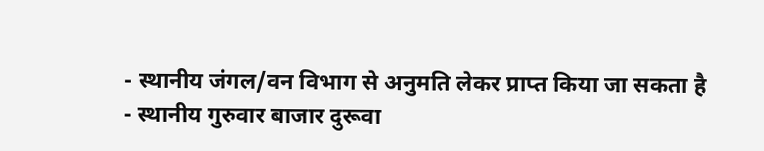- स्थानीय जंगल/वन विभाग से अनुमति लेकर प्राप्त किया जा सकता है
- स्थानीय गुरुवार बाजार दुरूवा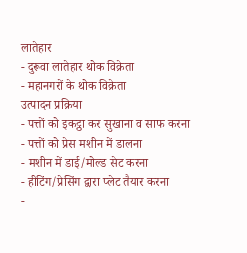लातेहार
- दुरूवा लातेहार थोक विक्रेता
- महानगरों के थोक विक्रेता
उत्पादन प्रक्रिया
- पत्तों को इकट्ठा कर सुखाना व साफ करना
- पत्तों को प्रेस मशीन में डालना
- मशीन में डाई/मोल्ड सेट करना
- हीटिंग/प्रेसिंग द्वारा प्लेट तैयार करना
-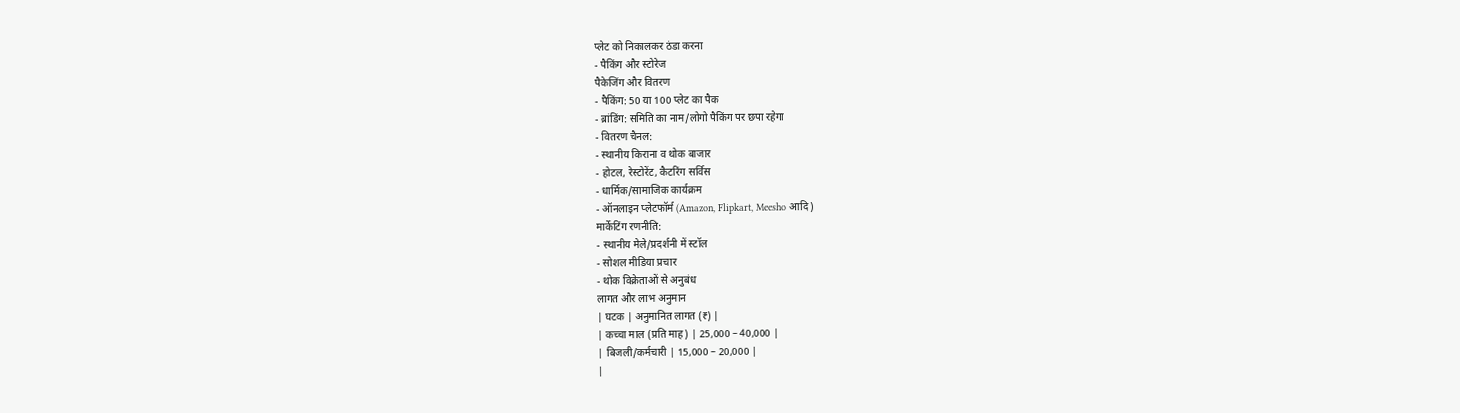प्लेट को निकालकर ठंडा करना
- पैकिंग और स्टोरेज
पैकेजिंग और वितरण
- पैकिंग: 50 या 100 प्लेट का पैक
- ब्रांडिंग: समिति का नाम/लोगो पैकिंग पर छपा रहेगा
- वितरण चैनल:
- स्थानीय किराना व थोक बाजार
- होटल, रेस्टोरेंट, कैटरिंग सर्विस
- धार्मिक/सामाजिक कार्यक्रम
- ऑनलाइन प्लेटफॉर्म (Amazon, Flipkart, Meesho आदि)
मार्केटिंग रणनीति:
- स्थानीय मेले/प्रदर्शनी में स्टॉल
- सोशल मीडिया प्रचार
- थोक विक्रेताओं से अनुबंध
लागत और लाभ अनुमान
| घटक | अनुमानित लागत (₹) |
| कच्चा माल (प्रति माह) | 25,000 – 40,000 |
| बिजली/कर्मचारी | 15,000 – 20,000 |
|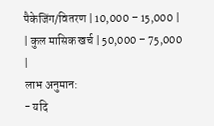पैकेजिंग/वितरण | 10,000 – 15,000 |
| कुल मासिक खर्च | 50,000 – 75,000 |
लाभ अनुमान:
- यदि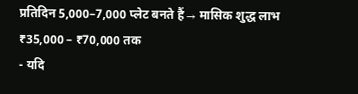प्रतिदिन 5,000–7,000 प्लेट बनते हैं → मासिक शुद्ध लाभ ₹35,000 – ₹70,000 तक
- यदि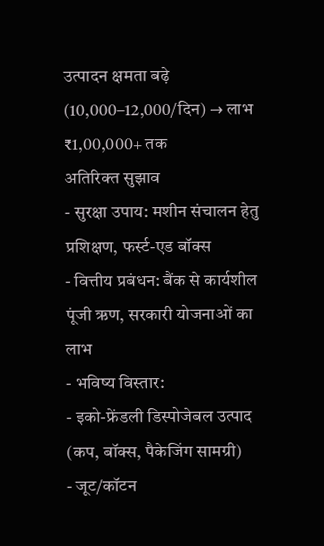उत्पादन क्षमता बढ़े (10,000–12,000/दिन) → लाभ ₹1,00,000+ तक
अतिरिक्त सुझाव
- सुरक्षा उपाय: मशीन संचालन हेतु प्रशिक्षण, फर्स्ट-एड बॉक्स
- वित्तीय प्रबंधन: बैंक से कार्यशील पूंजी ऋण, सरकारी योजनाओं का लाभ
- भविष्य विस्तार:
- इको-फ्रेंडली डिस्पोजेबल उत्पाद (कप, बॉक्स, पैकेजिंग सामग्री)
- जूट/कॉटन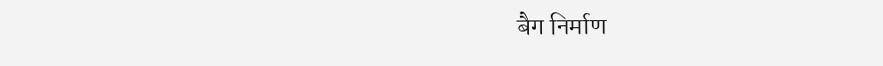बैग निर्माण